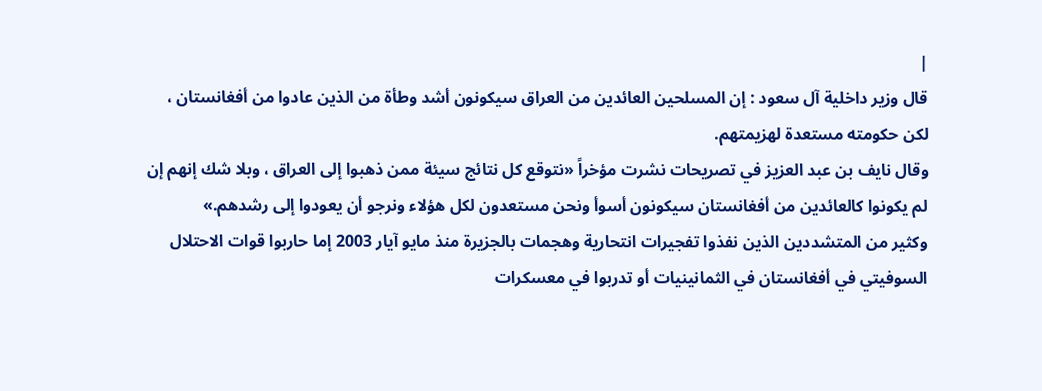|
قال وزير داخلية آل سعود : إن المسلحين العائدين من العراق سيكونون أشد وطأة من الذين عادوا من أفغانستان ، لكن حكومته مستعدة لهزيمتهم.
وقال نايف بن عبد العزيز في تصريحات نشرت مؤخراً «نتوقع كل نتائج سيئة ممن ذهبوا إلى العراق ، وبلا شك إنهم إن لم يكونوا كالعائدين من أفغانستان سيكونون أسوأ ونحن مستعدون لكل هؤلاء ونرجو أن يعودوا إلى رشدهم.»
وكثير من المتشددين الذين نفذوا تفجيرات انتحارية وهجمات بالجزيرة منذ مايو آيار 2003 إما حاربوا قوات الاحتلال السوفيتي في أفغانستان في الثمانينيات أو تدربوا في معسكرات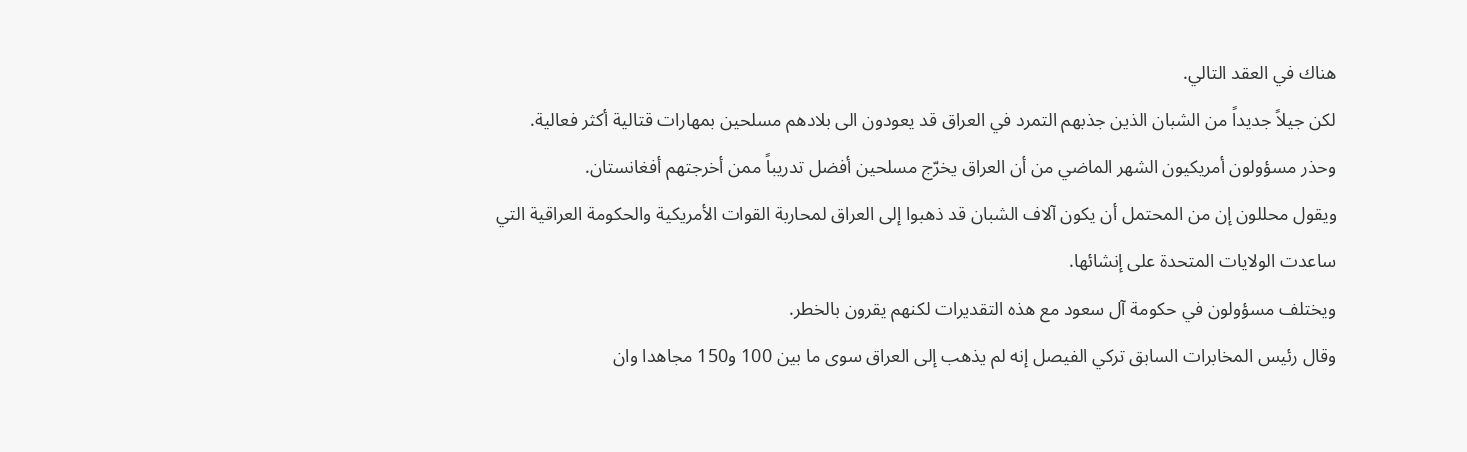هناك في العقد التالي.
لكن جيلاً جديداً من الشبان الذين جذبهم التمرد في العراق قد يعودون الى بلادهم مسلحين بمهارات قتالية أكثر فعالية.
وحذر مسؤولون أمريكيون الشهر الماضي من أن العراق يخرّج مسلحين أفضل تدريباً ممن أخرجتهم أفغانستان.
ويقول محللون إن من المحتمل أن يكون آلاف الشبان قد ذهبوا إلى العراق لمحاربة القوات الأمريكية والحكومة العراقية التي ساعدت الولايات المتحدة على إنشائها.
ويختلف مسؤولون في حكومة آل سعود مع هذه التقديرات لكنهم يقرون بالخطر.
وقال رئيس المخابرات السابق تركي الفيصل إنه لم يذهب إلى العراق سوى ما بين 100 و150 مجاهدا وان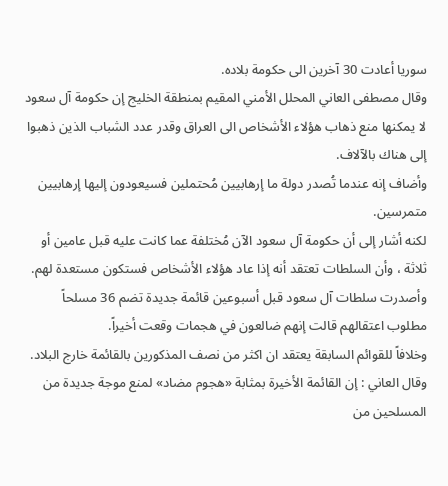سوريا أعادت 30 آخرين الى حكومة بلاده.
وقال مصطفى العاني المحلل الأمني المقيم بمنطقة الخليج إن حكومة آل سعود لا يمكنها منع ذهاب هؤلاء الأشخاص الى العراق وقدر عدد الشباب الذين ذهبوا إلى هناك بالآلاف.
وأضاف إنه عندما تُصدر دولة ما إرهابيين مُحتملين فسيعودون إليها إرهابيين متمرسين.
لكنه أشار إلى أن حكومة آل سعود الآن مُختلفة عما كانت عليه قبل عامين أو ثلاثة ، وأن السلطات تعتقد أنه إذا عاد هؤلاء الأشخاص فستكون مستعدة لهم.
وأصدرت سلطات آل سعود قبل أسبوعين قائمة جديدة تضم 36 مسلحاً مطلوب اعتقالهم قالت إنهم ضالعون في هجمات وقعت أخيراً.
وخلافاً للقوائم السابقة يعتقد ان اكثر من نصف المذكورين بالقائمة خارج البلاد.
وقال العاني : إن القائمة الأخيرة بمثابة «هجوم مضاد» لمنع موجة جديدة من المسلحين من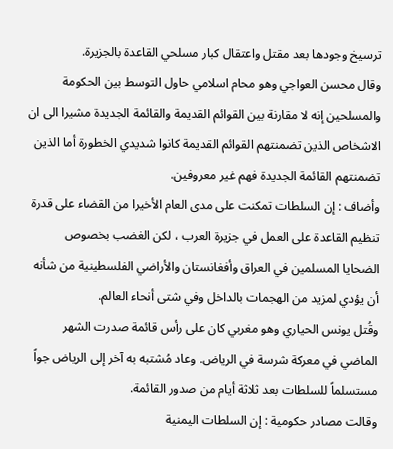ترسيخ وجودها بعد مقتل واعتقال كبار مسلحي القاعدة بالجزيرة.
وقال محسن العواجي وهو محام اسلامي حاول التوسط بين الحكومة والمسلحين إنه لا مقارنة بين القوائم القديمة والقائمة الجديدة مشيرا الى ان الاشخاص الذين تضمنتهم القوائم القديمة كانوا شديدي الخطورة أما الذين تضمنتهم القائمة الجديدة فهم غير معروفين.
وأضاف : إن السلطات تمكنت على مدى العام الأخيرا من القضاء على قدرة تنظيم القاعدة على العمل في جزيرة العرب ، لكن الغضب بخصوص الضحايا المسلمين في العراق وأفغانستان والأراضي الفلسطينية من شأنه أن يؤدي لمزيد من الهجمات بالداخل وفي شتى أنحاء العالم.
وقُتل يونس الحياري وهو مغربي كان على رأس قائمة صدرت الشهر الماضي في معركة شرسة في الرياض. وعاد مُشتبه به آخر إلى الرياض جواً مستسلماً للسلطات بعد ثلاثة أيام من صدور القائمة.
وقالت مصادر حكومية : إن السلطات اليمنية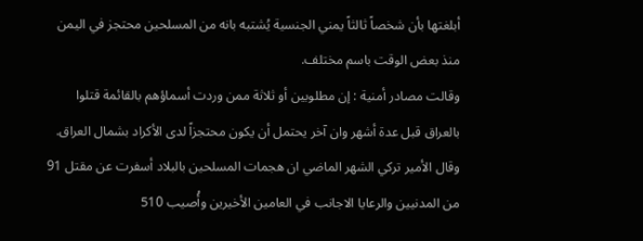أبلغتها بأن شخصاً ثالثاً يمني الجنسية يُشتبه بانه من المسلحين محتجز في اليمن منذ بعض الوقت باسم مختلف.
وقالت مصادر أمنية : إن مطلوبين أو ثلاثة ممن وردت أسماؤهم بالقائمة قتلوا بالعراق قبل عدة أشهر وان آخر يحتمل أن يكون محتجزاً لدى الأكراد بشمال العراق.
وقال الأمير تركي الشهر الماضي ان هجمات المسلحين بالبلاد أسفرت عن مقتل 91 من المدنيين والرعايا الاجانب في العامين الأخيرين وأُصيب 510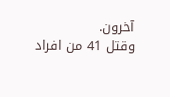آخرون.
وقتل 41 من افراد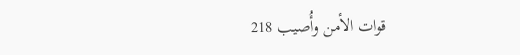قوات الأمن وأُصيب 218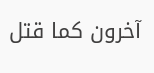آخرون كما قتل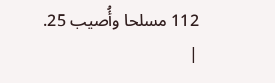112 مسلحا وأُصيب 25.
|